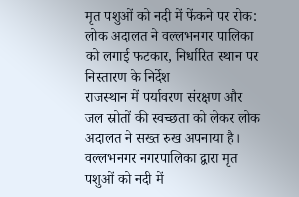मृत पशुओं को नदी में फेंकने पर रोक: लोक अदालत ने वल्लभनगर पालिका को लगाई फटकार, निर्धारित स्थान पर निस्तारण के निर्देश
राजस्थान में पर्यावरण संरक्षण और जल स्रोतों की स्वच्छता को लेकर लोक अदालत ने सख्त रुख अपनाया है। वल्लभनगर नगरपालिका द्वारा मृत पशुओं को नदी में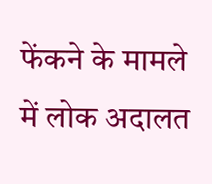फेंकने के मामले में लोक अदालत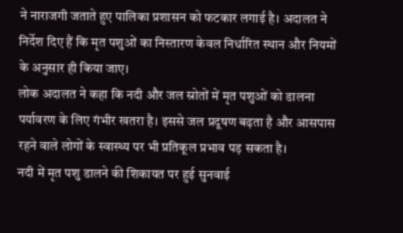ने नाराजगी जताते हुए पालिका प्रशासन को फटकार लगाई है। अदालत ने निर्देश दिए हैं कि मृत पशुओं का निस्तारण केवल निर्धारित स्थान और नियमों के अनुसार ही किया जाए।
लोक अदालत ने कहा कि नदी और जल स्रोतों में मृत पशुओं को डालना पर्यावरण के लिए गंभीर खतरा है। इससे जल प्रदूषण बढ़ता है और आसपास रहने वाले लोगों के स्वास्थ्य पर भी प्रतिकूल प्रभाव पड़ सकता है।
नदी में मृत पशु डालने की शिकायत पर हुई सुनवाई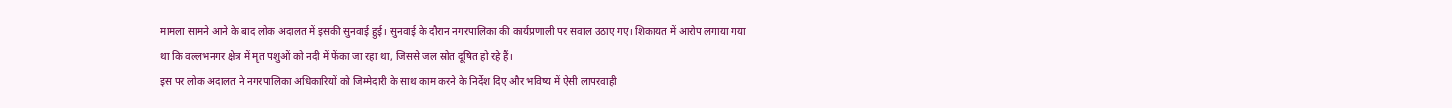मामला सामने आने के बाद लोक अदालत में इसकी सुनवाई हुई। सुनवाई के दौरान नगरपालिका की कार्यप्रणाली पर सवाल उठाए गए। शिकायत में आरोप लगाया गया था कि वल्लभनगर क्षेत्र में मृत पशुओं को नदी में फेंका जा रहा था, जिससे जल स्रोत दूषित हो रहे हैं।
इस पर लोक अदालत ने नगरपालिका अधिकारियों को जिम्मेदारी के साथ काम करने के निर्देश दिए और भविष्य में ऐसी लापरवाही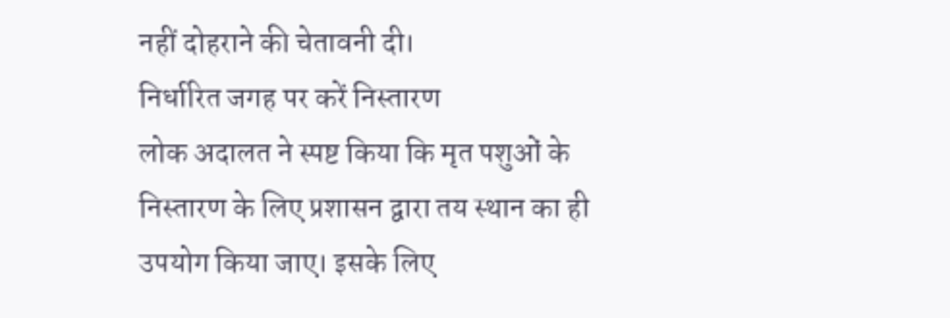नहीं दोहराने की चेतावनी दी।
निर्धारित जगह पर करें निस्तारण
लोक अदालत ने स्पष्ट किया कि मृत पशुओं के निस्तारण के लिए प्रशासन द्वारा तय स्थान का ही उपयोग किया जाए। इसके लिए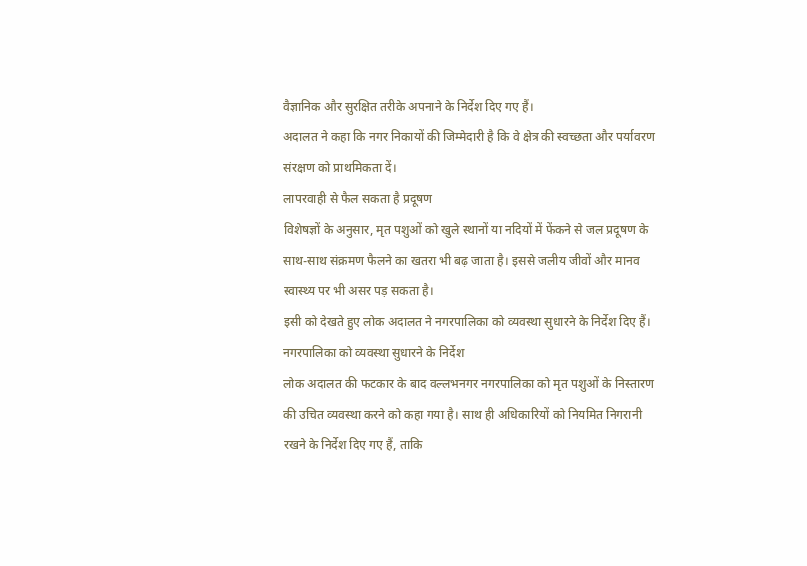वैज्ञानिक और सुरक्षित तरीके अपनाने के निर्देश दिए गए हैं।
अदालत ने कहा कि नगर निकायों की जिम्मेदारी है कि वे क्षेत्र की स्वच्छता और पर्यावरण संरक्षण को प्राथमिकता दें।
लापरवाही से फैल सकता है प्रदूषण
विशेषज्ञों के अनुसार, मृत पशुओं को खुले स्थानों या नदियों में फेंकने से जल प्रदूषण के साथ-साथ संक्रमण फैलने का खतरा भी बढ़ जाता है। इससे जलीय जीवों और मानव स्वास्थ्य पर भी असर पड़ सकता है।
इसी को देखते हुए लोक अदालत ने नगरपालिका को व्यवस्था सुधारने के निर्देश दिए हैं।
नगरपालिका को व्यवस्था सुधारने के निर्देश
लोक अदालत की फटकार के बाद वल्लभनगर नगरपालिका को मृत पशुओं के निस्तारण की उचित व्यवस्था करने को कहा गया है। साथ ही अधिकारियों को नियमित निगरानी रखने के निर्देश दिए गए हैं, ताकि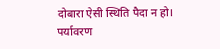दोबारा ऐसी स्थिति पैदा न हो।
पर्यावरण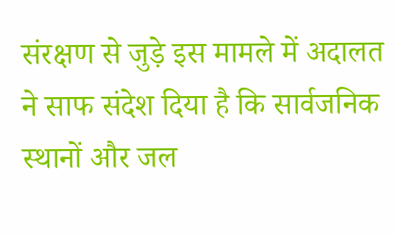संरक्षण से जुड़े इस मामले में अदालत ने साफ संदेश दिया है कि सार्वजनिक स्थानों और जल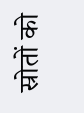स्रोतों को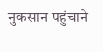नुकसान पहुंचाने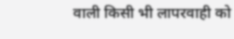वाली किसी भी लापरवाही को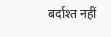बर्दाश्त नहीं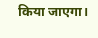किया जाएगा।